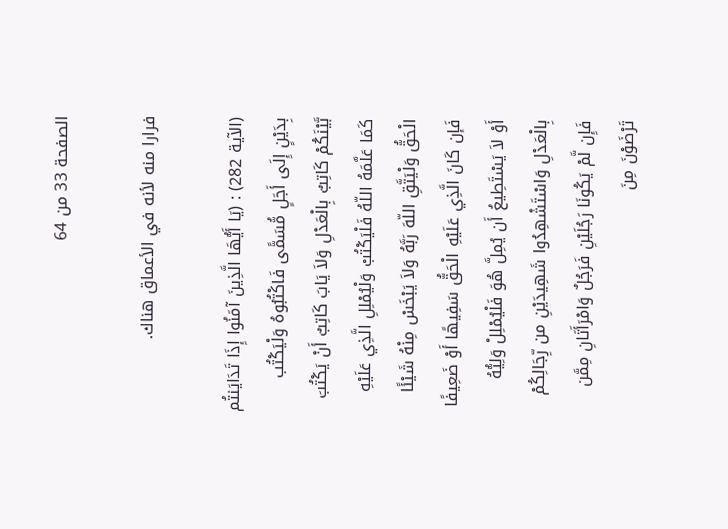الصفحة 33 من 64

فرارا منه لأنه في الأعماق هناك.

(الآية 282) : (يَا أَيُّهَا الَّذِينَ آمَنُوا إِذَا تَدَايَنتُم بِدَيْنٍ إِلَى أَجَلٍ مُّسَمًّى فَاكْتُبُوهُ وَلْيَكْتُب بَّيْنَكُمْ كَاتِبٌ بِالْعَدْلِ وَلاَ يَابَ كَاتِبٌ أَنْ يَكْتُبَ كَمَا عَلَّمَهُ اللّهُ فَلْيَكْتُبْ وَلْيُمْلِلِ الَّذِي عَلَيْهِ الْحَقُّ وَلْيَتَّقِ اللّهَ رَبَّهُ وَلاَ يَبْخَسْ مِنْهُ شَيْئًا فَإن كَانَ الَّذِي عَلَيْهِ الْحَقُّ سَفِيهًا أَوْ ضَعِيفًا أَوْ لاَ يَسْتَطِيعُ أَن يُمِلَّ هُوَ فَلْيُمْلِلْ وَلِيُّهُ بِالْعَدْلِ وَاسْتَشْهِدُوا شَهِيدَيْنِ من رِّجَالِكُمْ فَإِن لَّمْ يَكُونَا رَجُلَيْنِ فَرَجُلٌ وَامْرَأَتَانِ مِمَّن تَرْضَوْنَ مِنَ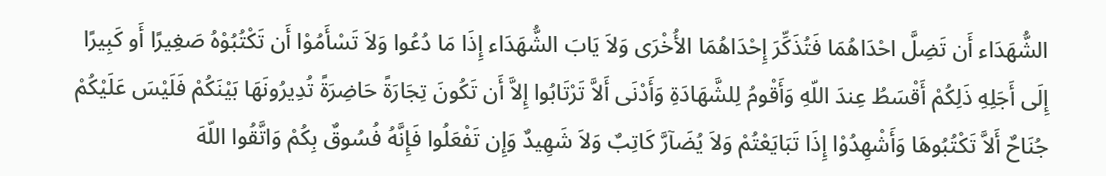الشُّهَدَاء أَن تَضِلَّ احْدَاهُمَا فَتُذَكِّرَ إِحْدَاهُمَا الأُخْرَى وَلاَ يَابَ الشُّهَدَاء إِذَا مَا دُعُوا وَلاَ تَسْأَمُوْا أَن تَكْتُبُوْهُ صَغِيرًا أَو كَبِيرًا إِلَى أَجَلِهِ ذَلِكُمْ أَقْسَطُ عِندَ اللّهِ وَأَقْومُ لِلشَّهَادَةِ وَأَدْنَى أَلاَّ تَرْتَابُوا إِلاَّ أَن تَكُونَ تِجَارَةً حَاضِرَةً تُدِيرُونَهَا بَيْنَكُمْ فَلَيْسَ عَلَيْكُمْ جُنَاحٌ أَلاَّ تَكْتُبُوهَا وَأَشْهِدُوْا إِذَا تَبَايَعْتُمْ وَلاَ يُضَآرَّ كَاتِبٌ وَلاَ شَهِيدٌ وَإِن تَفْعَلُوا فَإِنَّهُ فُسُوقٌ بِكُمْ وَاتَّقُوا اللّهَ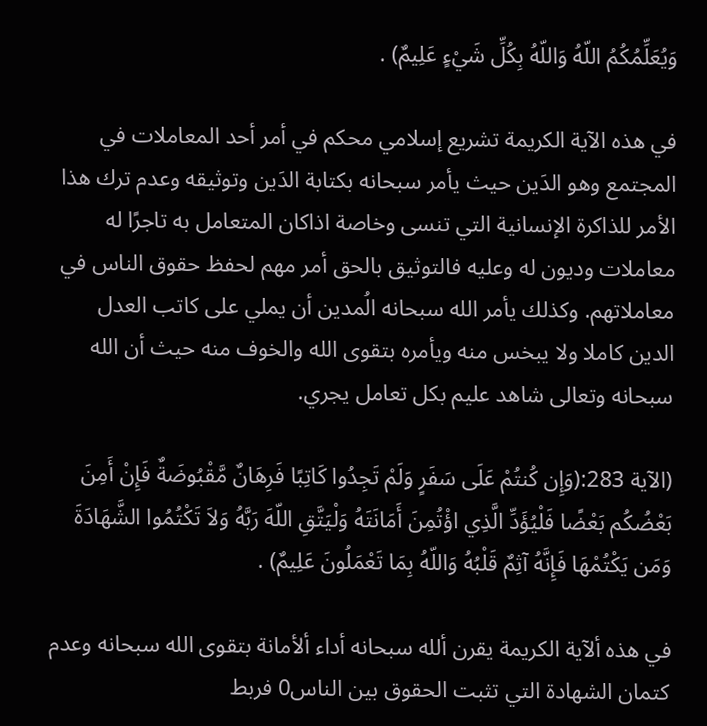وَيُعَلِّمُكُمُ اللّهُ وَاللّهُ بِكُلِّ شَيْءٍ عَلِيمٌ) .

في هذه الآية الكريمة تشريع إسلامي محكم في أمر أحد المعاملات في المجتمع وهو الدَين حيث يأمر سبحانه بكتابة الدَين وتوثيقه وعدم ترك هذا الأمر للذاكرة الإنسانية التي تنسى وخاصة اذاكان المتعامل به تاجرًا له معاملات وديون له وعليه فالتوثيق بالحق أمر مهم لحفظ حقوق الناس في معاملاتهم. وكذلك يأمر الله سبحانه الُمدين أن يملي على كاتب العدل الدين كاملا ولا يبخس منه ويأمره بتقوى الله والخوف منه حيث أن الله سبحانه وتعالى شاهد عليم بكل تعامل يجري.

(الآية 283:(وَإِن كُنتُمْ عَلَى سَفَرٍ وَلَمْ تَجِدُوا كَاتِبًا فَرِهَانٌ مَّقْبُوضَةٌ فَإِنْ أَمِنَ بَعْضُكُم بَعْضًا فَلْيُؤَدِّ الَّذِي اؤْتُمِنَ أَمَانَتَهُ وَلْيَتَّقِ اللّهَ رَبَّهُ وَلاَ تَكْتُمُوا الشَّهَادَةَ وَمَن يَكْتُمْهَا فَإِنَّهُ آثِمٌ قَلْبُهُ وَاللّهُ بِمَا تَعْمَلُونَ عَلِيمٌ) .

في هذه ألآية الكريمة يقرن ألله سبحانه أداء ألأمانة بتقوى الله سبحانه وعدم كتمان الشهادة التي تثبت الحقوق بين الناس0 فربط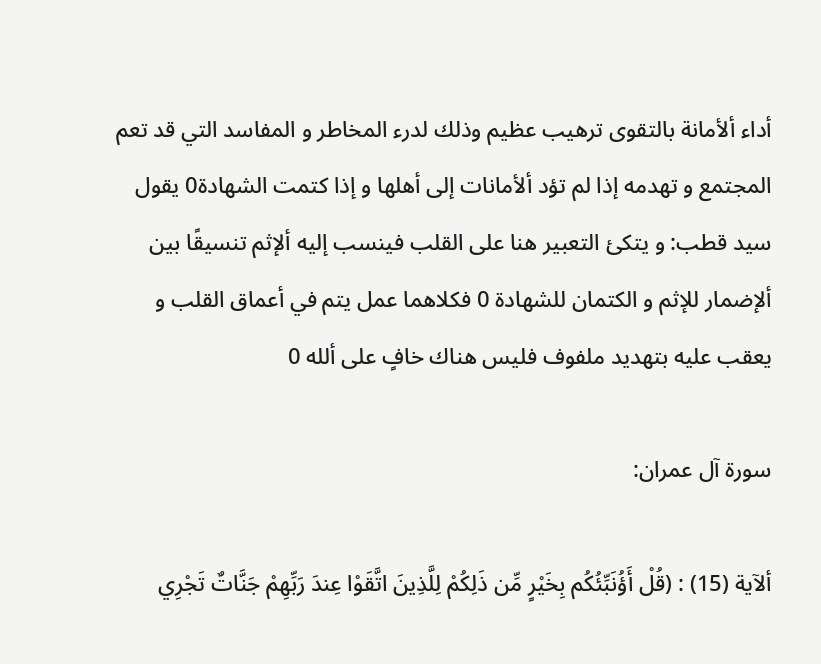أداء ألأمانة بالتقوى ترهيب عظيم وذلك لدرء المخاطر و المفاسد التي قد تعم المجتمع و تهدمه إذا لم تؤد ألأمانات إلى أهلها و إذا كتمت الشهادة0 يقول سيد قطب: و يتكئ التعبير هنا على القلب فينسب إليه ألإثم تنسيقًا بين ألإضمار للإثم و الكتمان للشهادة 0 فكلاهما عمل يتم في أعماق القلب و يعقب عليه بتهديد ملفوف فليس هناك خافٍ على ألله 0

سورة آل عمران:

ألآية (15) : (قُلْ أَؤُنَبِّئُكُم بِخَيْرٍ مِّن ذَلِكُمْ لِلَّذِينَ اتَّقَوْا عِندَ رَبِّهِمْ جَنَّاتٌ تَجْرِي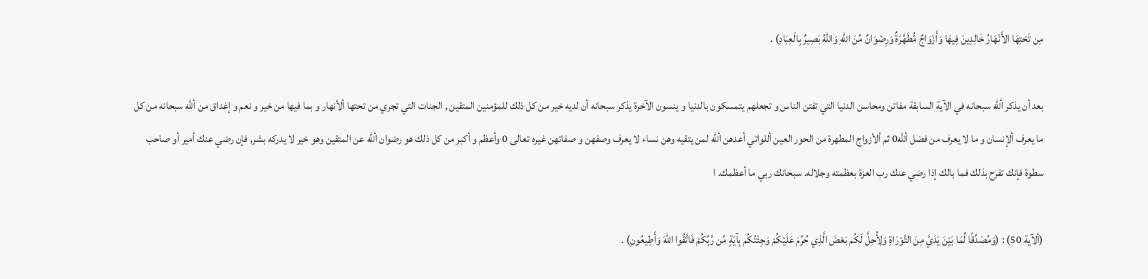مِن تَحْتِهَا الأَنْهَارُ خَالِدِينَ فِيهَا وَأَزْوَاجٌ مُّطَهَّرَةٌ وَرِضْوَانٌ مِّنَ اللّهِ وَاللّهُ بَصِيرٌ بِالْعِبَادِ) .

بعد أن يذكر ألله سبحانه في الآية السابقة مفاتن ومحاسن الدنيا التي تفتن الناس و تجعلهم يتمسكون بالدنيا و ينسون الآخرة يذكر سبحانه أن لديه خير من كل ذلك للمؤمنين المتقين , الجنات التي تجري من تحتها ألأنهار و بما فيها من خير و نعم و إغداق من ألله سبحانه من كل ما يعرف ألإنسان و ما لا يعرف من فضل ألله0 ثم ألأزواج المطهرة من الحور العين أللواتي أعدهن ألله لمن يتقيه وهن نساء لا يعرف وصفهن و صفاتهن غيره تعالى 0 وأعظم و أكبر من كل ذلك هو رضوان ألله عن المتقين وهو خير لا يدركه بشر, فإن رضي عنك أمير أو صاحب سطوة فإنك تفرح بذلك فما بالك إذا رضي عنك رب العزة بعظمته وجلاله. سبحانك ربي ما أعظمك. ا

(ألآية 50) : (وَمُصَدِّقًا لِّمَا بَيْنَ يَدَيَّ مِنَ التَّوْرَاةِ وَلِأُحِلَّ لَكُم بَعْضَ الَّذِي حُرِّمَ عَلَيْكُمْ وَجِئْتُكُم بِآيَةٍ مِّن رَّبِّكُمْ فَاتَّقُوا اللّهَ وَأَطِيعُونِ) .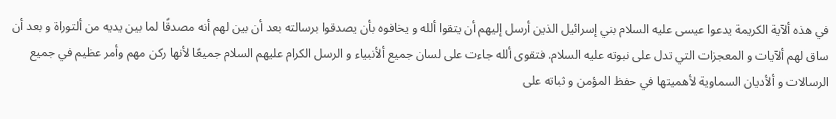في هذه ألآية الكريمة يدعوا عيسى عليه السلام بني إسرائيل الذين أرسل إليهم أن يتقوا ألله و يخافوه بأن يصدقوا برسالته بعد أن بين لهم أنه مصدقًا لما بين يديه من ألتوراة و بعد أن ساق لهم ألآيات و المعجزات التي تدل على نبوته عليه السلام. فتقوى ألله جاءت على لسان جميع ألأنبياء و الرسل الكرام عليهم السلام جميعًا لأنها ركن مهم وأمر عظيم في جميع الرسالات و ألأديان السماوية لأهميتها في حفظ المؤمن و ثباته على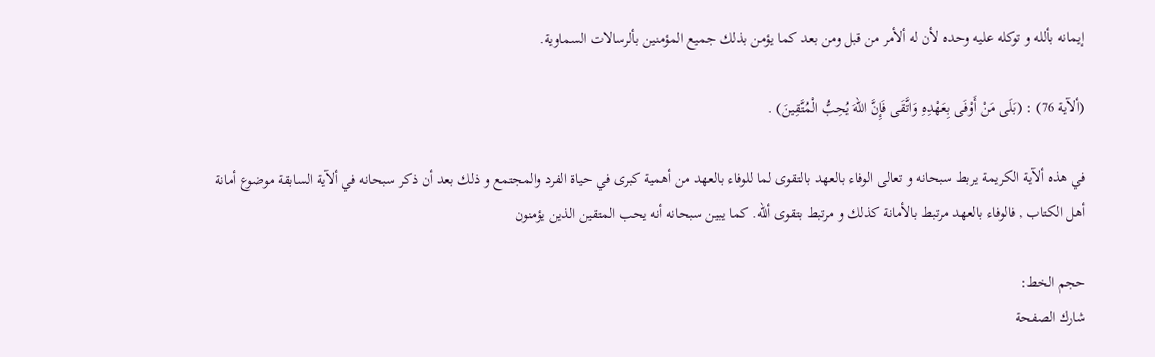إيمانه بألله و توكله عليه وحده لأن له ألأمر من قبل ومن بعد كما يؤمن بذلك جميع المؤمنين بألرسالات السماوية.

(ألآية 76) : (بَلَى مَنْ أَوْفَى بِعَهْدِهِ وَاتَّقَى فَإِنَّ اللّهَ يُحِبُّ الْمُتَّقِينَ) .

في هذه ألآية الكريمة يربط سبحانه و تعالى الوفاء بالعهد بالتقوى لما للوفاء بالعهد من أهمية كبرى في حياة الفرد والمجتمع و ذلك بعد أن ذكر سبحانه في ألآية السابقة موضوع أمانة أهل الكتاب , فالوفاء بالعهد مرتبط بالأمانة كذلك و مرتبط بتقوى ألله. كما يبين سبحانه أنه يحب المتقين الذين يؤمنون

حجم الخط:
شارك الصفحة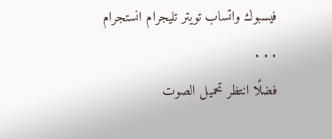فيسبوك واتساب تويتر تليجرام انستجرام
. . .
فضلًا انتظر تحميل الصوت